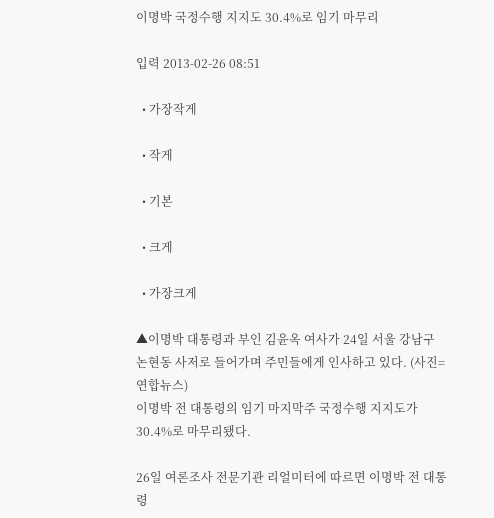이명박 국정수행 지지도 30.4%로 임기 마무리

입력 2013-02-26 08:51

  • 가장작게

  • 작게

  • 기본

  • 크게

  • 가장크게

▲이명박 대통령과 부인 김윤옥 여사가 24일 서울 강남구 논현동 사저로 들어가며 주민들에게 인사하고 있다. (사진=연합뉴스)
이명박 전 대통령의 임기 마지막주 국정수행 지지도가 30.4%로 마무리됐다.

26일 여론조사 전문기관 리얼미터에 따르면 이명박 전 대통령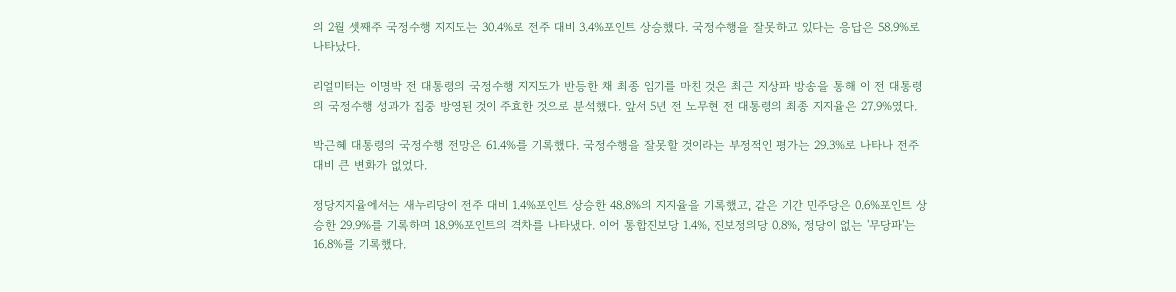의 2월 셋째주 국정수행 지지도는 30.4%로 전주 대비 3.4%포인트 상승했다. 국정수행을 잘못하고 있다는 응답은 58.9%로 나타났다.

리얼미터는 이명박 전 대통령의 국정수행 지지도가 반등한 채 최종 임기를 마친 것은 최근 지상파 방송을 통해 이 전 대통령의 국정수행 성과가 집중 방영된 것이 주효한 것으로 분석했다. 앞서 5년 전 노무현 전 대통령의 최종 지지율은 27.9%였다.

박근혜 대통령의 국정수행 전망은 61.4%를 기록했다. 국정수행을 잘못할 것이라는 부정적인 평가는 29.3%로 나타나 전주 대비 큰 변화가 없었다.

정당지지율에서는 새누리당이 전주 대비 1.4%포인트 상승한 48.8%의 지지율을 기록했고, 같은 기간 민주당은 0.6%포인트 상승한 29.9%를 기록하며 18.9%포인트의 격차를 나타냈다. 이어 통합진보당 1.4%, 진보정의당 0.8%, 정당이 없는 '무당파'는 16.8%를 기록했다.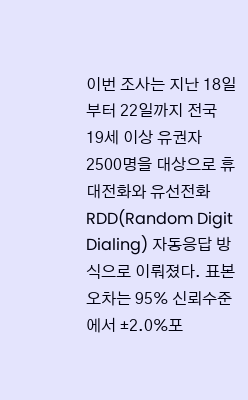이번 조사는 지난 18일부터 22일까지 전국 19세 이상 유권자 2500명을 대상으로 휴대전화와 유선전화 RDD(Random Digit Dialing) 자동응답 방식으로 이뤄졌다. 표본오차는 95% 신뢰수준에서 ±2.0%포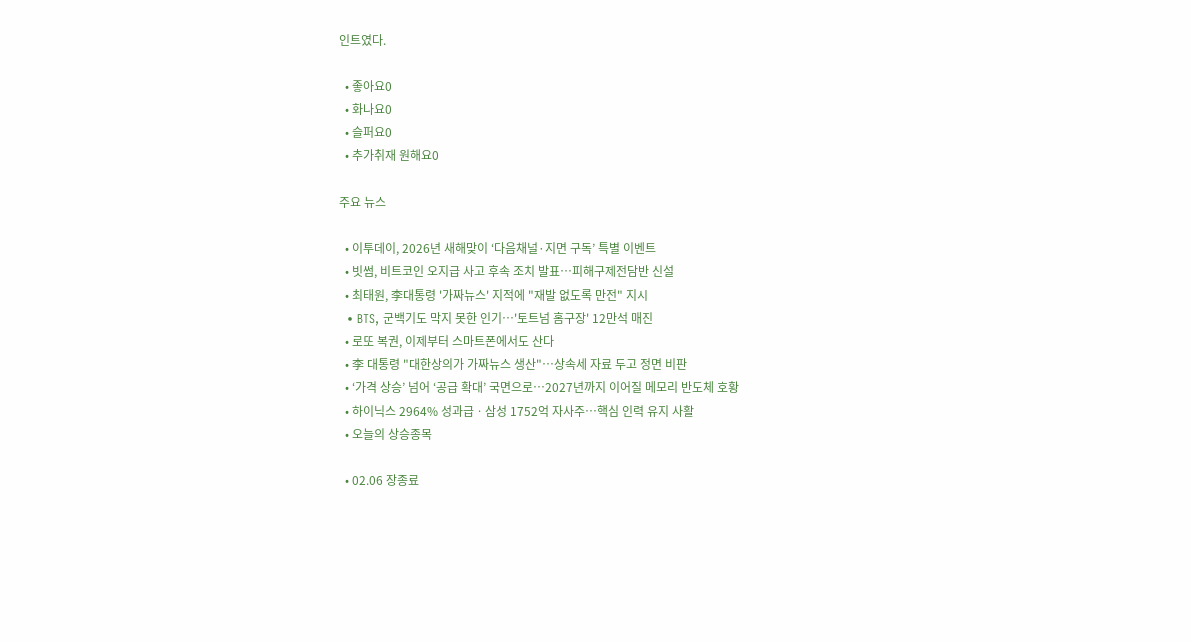인트였다.

  • 좋아요0
  • 화나요0
  • 슬퍼요0
  • 추가취재 원해요0

주요 뉴스

  • 이투데이, 2026년 새해맞이 ‘다음채널·지면 구독’ 특별 이벤트
  • 빗썸, 비트코인 오지급 사고 후속 조치 발표…피해구제전담반 신설
  • 최태원, 李대통령 '가짜뉴스' 지적에 "재발 없도록 만전" 지시
  • BTS, 군백기도 막지 못한 인기⋯'토트넘 홈구장' 12만석 매진
  • 로또 복권, 이제부터 스마트폰에서도 산다
  • 李 대통령 "대한상의가 가짜뉴스 생산"…상속세 자료 두고 정면 비판
  • ‘가격 상승’ 넘어 ‘공급 확대’ 국면으로…2027년까지 이어질 메모리 반도체 호황
  • 하이닉스 2964% 성과급ㆍ삼성 1752억 자사주⋯핵심 인력 유지 사활
  • 오늘의 상승종목

  • 02.06 장종료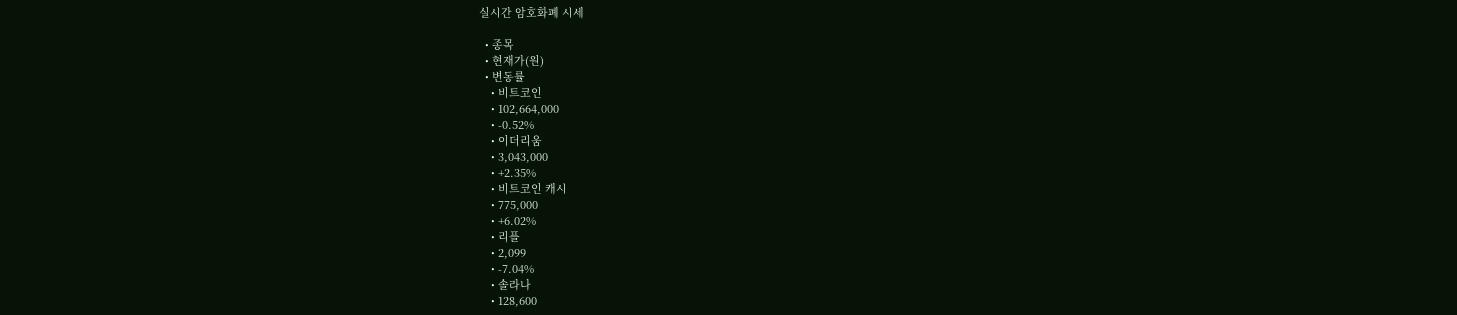실시간 암호화폐 시세

  • 종목
  • 현재가(원)
  • 변동률
    • 비트코인
    • 102,664,000
    • -0.52%
    • 이더리움
    • 3,043,000
    • +2.35%
    • 비트코인 캐시
    • 775,000
    • +6.02%
    • 리플
    • 2,099
    • -7.04%
    • 솔라나
    • 128,600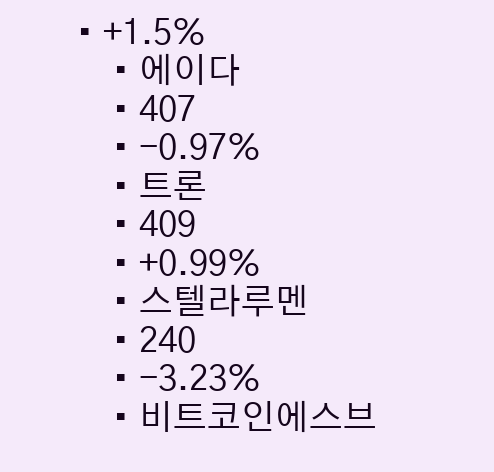• +1.5%
    • 에이다
    • 407
    • -0.97%
    • 트론
    • 409
    • +0.99%
    • 스텔라루멘
    • 240
    • -3.23%
    • 비트코인에스브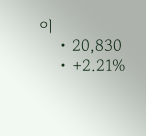이
    • 20,830
    • +2.21%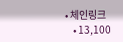• 체인링크
    • 13,100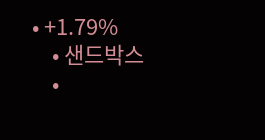• +1.79%
    • 샌드박스
    •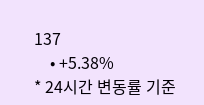137
    • +5.38%
* 24시간 변동률 기준